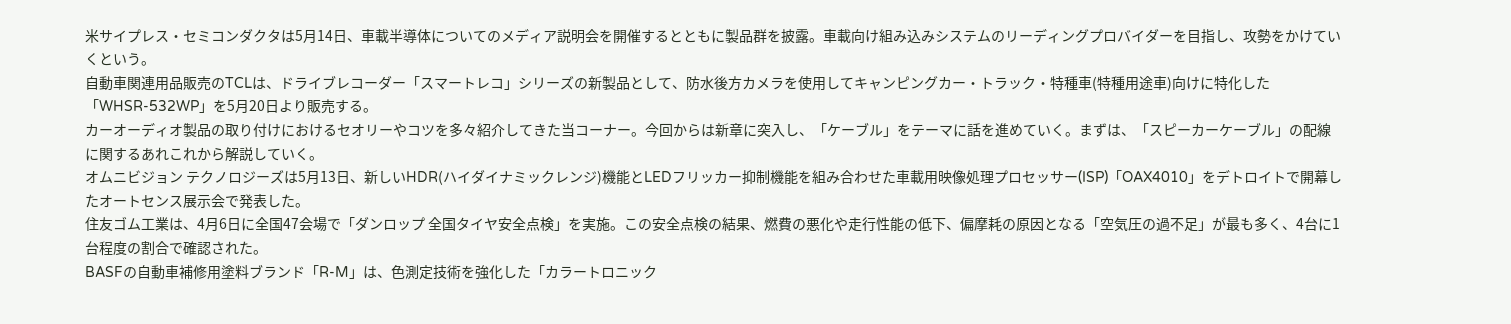米サイプレス・セミコンダクタは5月14日、車載半導体についてのメディア説明会を開催するとともに製品群を披露。車載向け組み込みシステムのリーディングプロバイダーを目指し、攻勢をかけていくという。
自動車関連用品販売のTCLは、ドライブレコーダー「スマートレコ」シリーズの新製品として、防水後方カメラを使用してキャンピングカー・トラック・特種車(特種用途車)向けに特化した「WHSR-532WP」を5月20日より販売する。
カーオーディオ製品の取り付けにおけるセオリーやコツを多々紹介してきた当コーナー。今回からは新章に突入し、「ケーブル」をテーマに話を進めていく。まずは、「スピーカーケーブル」の配線に関するあれこれから解説していく。
オムニビジョン テクノロジーズは5月13日、新しいHDR(ハイダイナミックレンジ)機能とLEDフリッカー抑制機能を組み合わせた車載用映像処理プロセッサー(ISP)「OAX4010」をデトロイトで開幕したオートセンス展示会で発表した。
住友ゴム工業は、4月6日に全国47会場で「ダンロップ 全国タイヤ安全点検」を実施。この安全点検の結果、燃費の悪化や走行性能の低下、偏摩耗の原因となる「空気圧の過不足」が最も多く、4台に1台程度の割合で確認された。
BASFの自動車補修用塗料ブランド「R-M」は、色測定技術を強化した「カラートロニック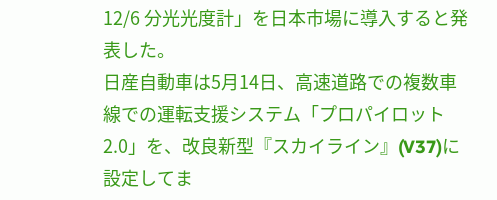12/6 分光光度計」を日本市場に導入すると発表した。
日産自動車は5月14日、高速道路での複数車線での運転支援システム「プロパイロット2.0」を、改良新型『スカイライン』(V37)に設定してま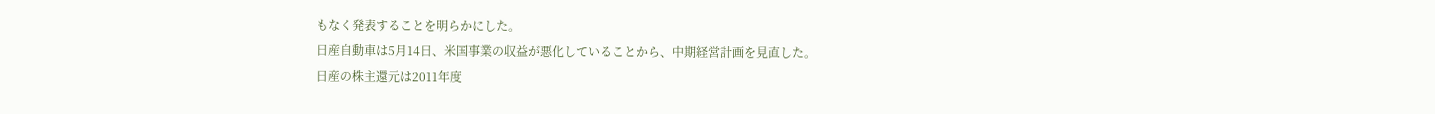もなく発表することを明らかにした。
日産自動車は5月14日、米国事業の収益が悪化していることから、中期経営計画を見直した。
日産の株主還元は2011年度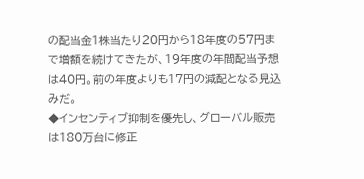の配当金1株当たり20円から18年度の57円まで増額を続けてきたが、19年度の年間配当予想は40円。前の年度よりも17円の減配となる見込みだ。
◆インセンティブ抑制を優先し、グローバル販売は180万台に修正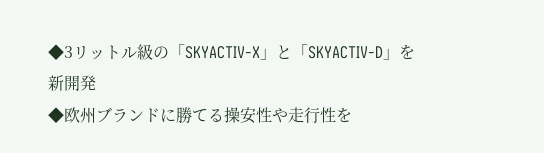◆3リットル級の「SKYACTIV-X」と「SKYACTIV-D」を新開発
◆欧州ブランドに勝てる操安性や走行性を